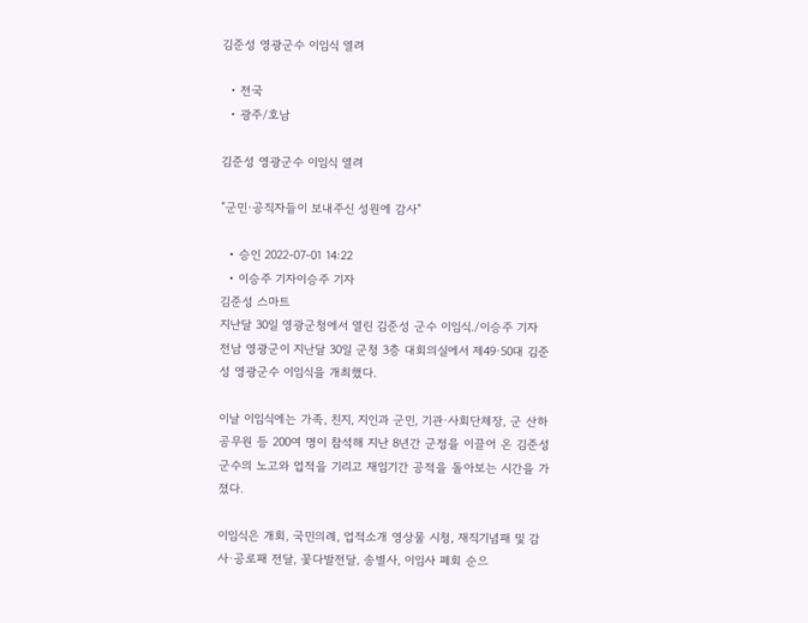김준성 영광군수 이임식 열려

  • 전국
  • 광주/호남

김준성 영광군수 이임식 열려

"군민·공직자들이 보내주신 성원에 감사"

  • 승인 2022-07-01 14:22
  • 이승주 기자이승주 기자
김준성 스마트
지난달 30일 영광군청에서 열린 김준성 군수 이임식./이승주 기자
전남 영광군이 지난달 30일 군청 3층 대회의실에서 제49·50대 김준성 영광군수 이임식을 개최했다.

이날 이임식에는 가족, 친지, 지인과 군민, 기관·사회단체장, 군 산하공무원 등 200여 명이 참석해 지난 8년간 군정을 이끌어 온 김준성 군수의 노고와 업적을 기리고 재임기간 공적을 돌아보는 시간을 가졌다.

이임식은 개회, 국민의례, 업적소개 영상물 시청, 재직기념패 및 감사·공로패 전달, 꽃다발전달, 송별사, 이임사 폐회 순으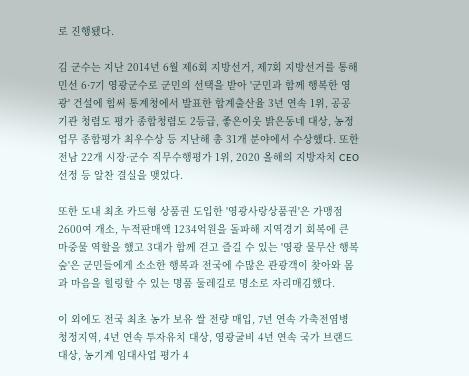로 진행됐다.

김 군수는 지난 2014년 6월 제6회 지방선거, 제7회 지방선거를 통해 민선 6·7기 영광군수로 군민의 선택을 받아 '군민과 함께 행복한 영광' 건설에 힘써 통계청에서 발표한 합계출산율 3년 연속 1위, 공공기관 청렴도 평가 종합청렴도 2등급, 좋은이웃 밝은동네 대상, 농정업무 종합평가 최우수상 등 지난해 총 31개 분야에서 수상했다. 또한 전남 22개 시장·군수 직무수행평가 1위, 2020 올해의 지방자치 CEO 선정 등 알찬 결실을 맺었다.

또한 도내 최초 카드형 상품권 도입한 '영광사랑상품권'은 가맹점 2600여 개소, 누적판매액 1234억원을 돌파해 지역경기 회복에 큰 마중물 역할을 했고 3대가 함께 걷고 즐길 수 있는 '영광 물무산 행복숲'은 군민들에게 소소한 행복과 전국에 수많은 관광객이 찾아와 몸과 마음을 힐링할 수 있는 명품 둘레길로 명소로 자리매김했다.

이 외에도 전국 최초 농가 보유 쌀 전량 매입, 7년 연속 가축전염병 청정지역, 4년 연속 투자유치 대상, 영광굴비 4년 연속 국가 브랜드 대상, 농기계 임대사업 평가 4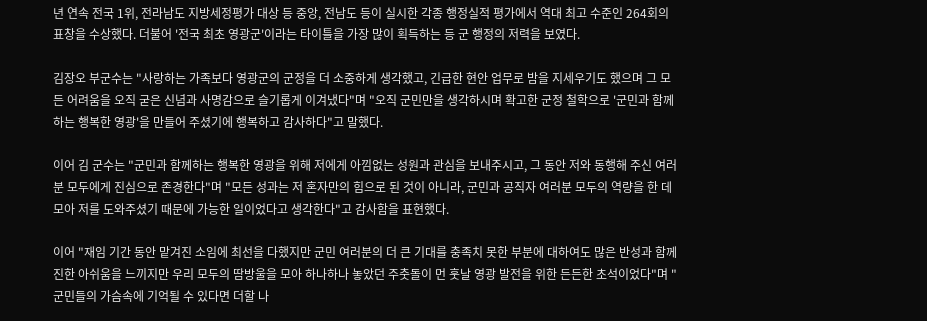년 연속 전국 1위, 전라남도 지방세정평가 대상 등 중앙, 전남도 등이 실시한 각종 행정실적 평가에서 역대 최고 수준인 264회의 표창을 수상했다. 더불어 '전국 최초 영광군'이라는 타이틀을 가장 많이 획득하는 등 군 행정의 저력을 보였다.

김장오 부군수는 "사랑하는 가족보다 영광군의 군정을 더 소중하게 생각했고, 긴급한 현안 업무로 밤을 지세우기도 했으며 그 모든 어려움을 오직 굳은 신념과 사명감으로 슬기롭게 이겨냈다"며 "오직 군민만을 생각하시며 확고한 군정 철학으로 '군민과 함께하는 행복한 영광'을 만들어 주셨기에 행복하고 감사하다"고 말했다.

이어 김 군수는 "군민과 함께하는 행복한 영광을 위해 저에게 아낌없는 성원과 관심을 보내주시고, 그 동안 저와 동행해 주신 여러분 모두에게 진심으로 존경한다"며 "모든 성과는 저 혼자만의 힘으로 된 것이 아니라, 군민과 공직자 여러분 모두의 역량을 한 데 모아 저를 도와주셨기 때문에 가능한 일이었다고 생각한다"고 감사함을 표현했다.

이어 "재임 기간 동안 맡겨진 소임에 최선을 다했지만 군민 여러분의 더 큰 기대를 충족치 못한 부분에 대하여도 많은 반성과 함께 진한 아쉬움을 느끼지만 우리 모두의 땀방울을 모아 하나하나 놓았던 주춧돌이 먼 훗날 영광 발전을 위한 든든한 초석이었다"며 "군민들의 가슴속에 기억될 수 있다면 더할 나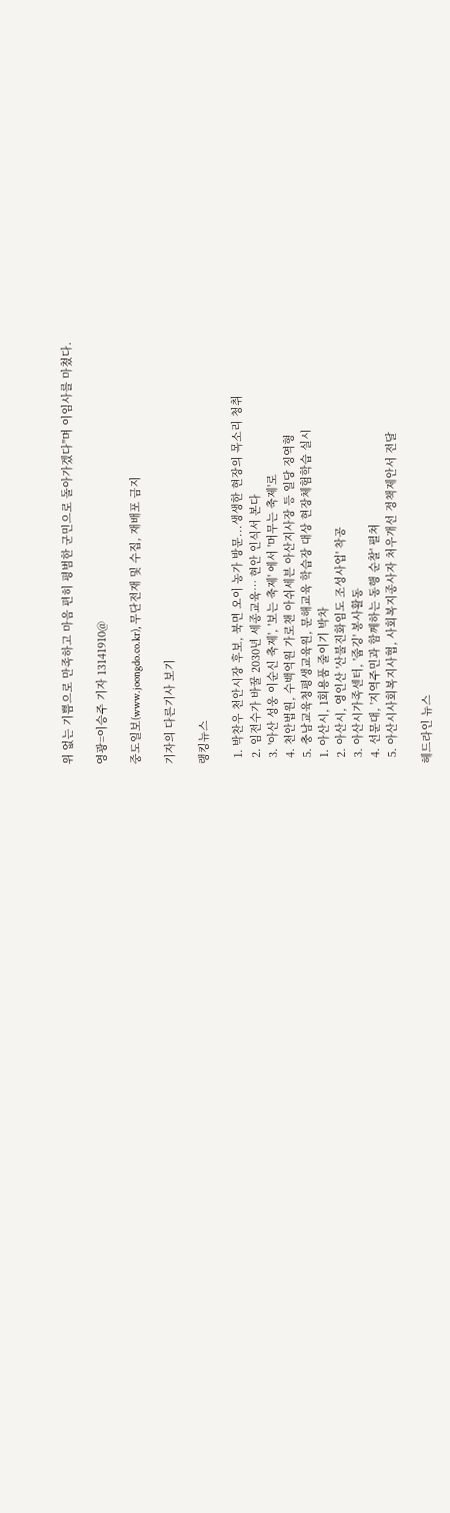위 없는 기쁨으로 만족하고 마음 편히 평범한 군민으로 돌아가겠다"며 이임사를 마쳤다.

영광=이승주 기자 13141910@

중도일보(www.joongdo.co.kr), 무단전재 및 수집, 재배포 금지

기자의 다른기사 보기

랭킹뉴스

  1. 박찬우 천안시장 후보, 북면 오이 농가 방문...생생한 현장의 목소리 청취
  2. 임전수가 바꿀 2030년 세종교육… 현안 인식서 본다
  3. '아산 성웅 이순신 축제', '보는 축제' 에서 '머무는 축제'로
  4. 천안법원, 수백억원 가로챈 아쉬세븐 아산지사장 등 일당 징역형
  5. 충남교육청평생교육원, 문해교육 학습장 대상 현장체험학습 실시
  1. 아산시, 1회용품 줄이기 박차
  2. 아산시, 영인산 '산불진화임도 조성사업' 착공
  3. 아산시가족센터, '줍깅' 봉사활동
  4. 선문대, '지역주민과 함께하는 동행 순찰' 펼쳐
  5. 아산시사회복지사협, 사회복지종사자 처우개선 정책제안서 전달

헤드라인 뉴스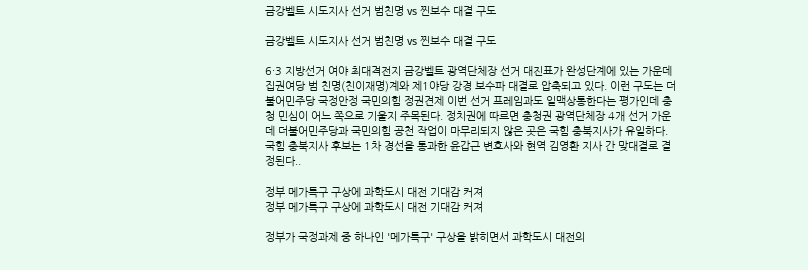금강벨트 시도지사 선거 범친명 vs 찐보수 대결 구도

금강벨트 시도지사 선거 범친명 vs 찐보수 대결 구도

6·3 지방선거 여야 최대격전지 금강벨트 광역단체장 선거 대진표가 완성단계에 있는 가운데 집권여당 범 친명(친이재명)계와 제1야당 강경 보수파 대결로 압축되고 있다. 이런 구도는 더불어민주당 국정안정 국민의힘 정권견제 이번 선거 프레임과도 일맥상통한다는 평가인데 충청 민심이 어느 쪽으로 기울지 주목된다. 정치권에 따르면 충청권 광역단체장 4개 선거 가운데 더불어민주당과 국민의힘 공천 작업이 마무리되지 않은 곳은 국힘 충북지사가 유일하다. 국힘 충북지사 후보는 1차 경선을 통과한 윤갑근 변호사와 현역 김영환 지사 간 맞대결로 결정된다..

정부 메가특구 구상에 과학도시 대전 기대감 커져
정부 메가특구 구상에 과학도시 대전 기대감 커져

정부가 국정과제 중 하나인 '메가특구' 구상을 밝히면서 과학도시 대전의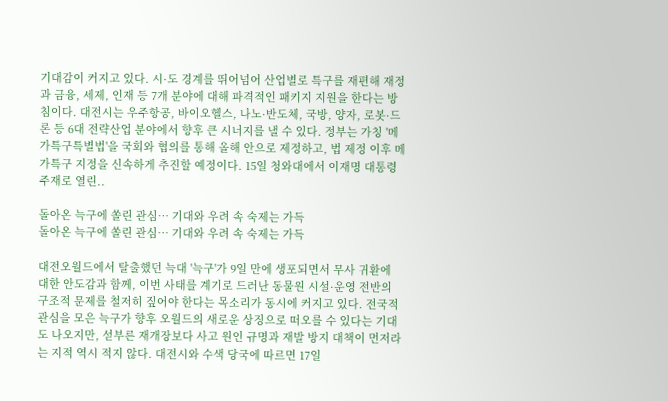기대감이 커지고 있다. 시·도 경계를 뛰어넘어 산업별로 특구를 재편해 재정과 금융, 세제, 인재 등 7개 분야에 대해 파격적인 패키지 지원을 한다는 방침이다. 대전시는 우주항공, 바이오헬스, 나노·반도체, 국방, 양자, 로봇·드론 등 6대 전략산업 분야에서 향후 큰 시너지를 낼 수 있다. 정부는 가칭 '메가특구특별법'을 국회와 협의를 통해 올해 안으로 제정하고, 법 제정 이후 메가특구 지정을 신속하게 추진할 예정이다. 15일 청와대에서 이재명 대통령 주재로 열린..

돌아온 늑구에 쏠린 관심… 기대와 우려 속 숙제는 가득
돌아온 늑구에 쏠린 관심… 기대와 우려 속 숙제는 가득

대전오월드에서 탈출했던 늑대 '늑구'가 9일 만에 생포되면서 무사 귀환에 대한 안도감과 함께, 이번 사태를 계기로 드러난 동물원 시설·운영 전반의 구조적 문제를 철저히 짚어야 한다는 목소리가 동시에 커지고 있다. 전국적 관심을 모은 늑구가 향후 오월드의 새로운 상징으로 떠오를 수 있다는 기대도 나오지만, 섣부른 재개장보다 사고 원인 규명과 재발 방지 대책이 먼저라는 지적 역시 적지 않다. 대전시와 수색 당국에 따르면 17일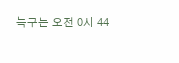늑구는 오전 0시 44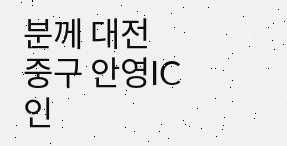분께 대전 중구 안영IC 인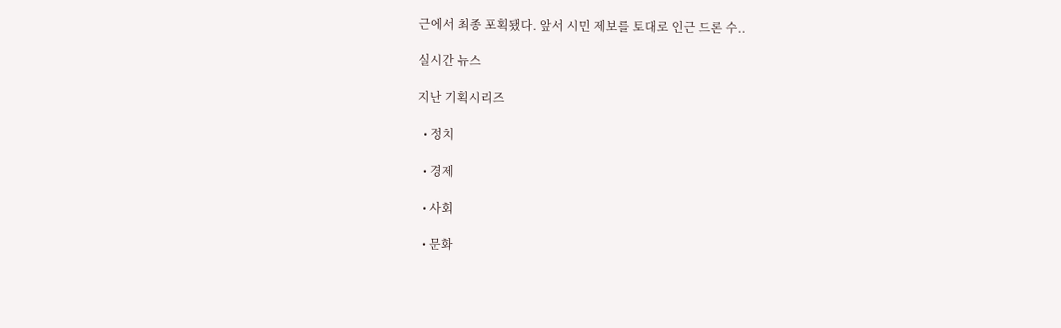근에서 최종 포획됐다. 앞서 시민 제보를 토대로 인근 드론 수..

실시간 뉴스

지난 기획시리즈

  • 정치

  • 경제

  • 사회

  • 문화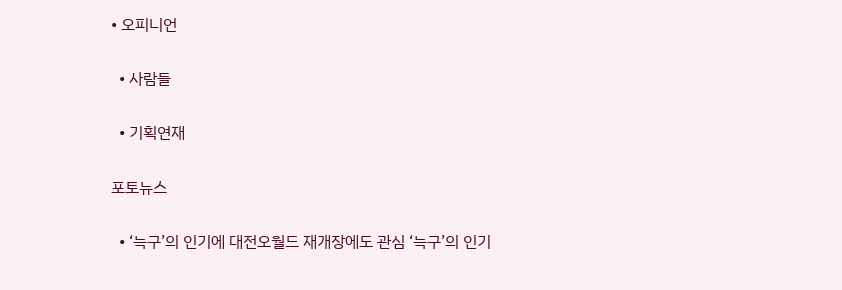• 오피니언

  • 사람들

  • 기획연재

포토뉴스

  • ‘늑구’의 인기에 대전오월드 재개장에도 관심 ‘늑구’의 인기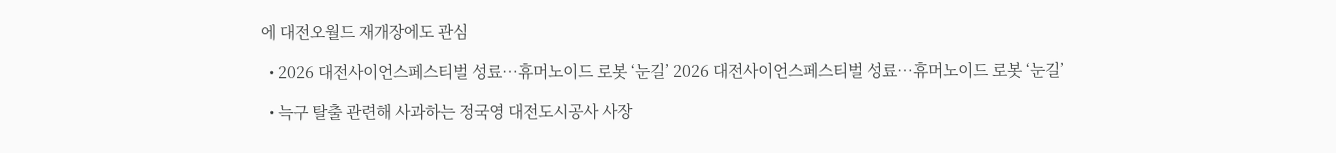에 대전오월드 재개장에도 관심

  • 2026 대전사이언스페스티벌 성료…휴머노이드 로봇 ‘눈길’ 2026 대전사이언스페스티벌 성료…휴머노이드 로봇 ‘눈길’

  • 늑구 탈출 관련해 사과하는 정국영 대전도시공사 사장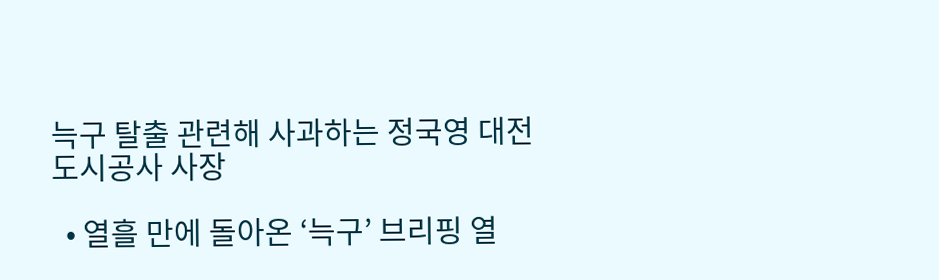늑구 탈출 관련해 사과하는 정국영 대전도시공사 사장

  • 열흘 만에 돌아온 ‘늑구’ 브리핑 열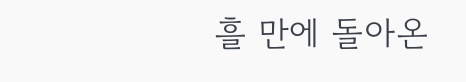흘 만에 돌아온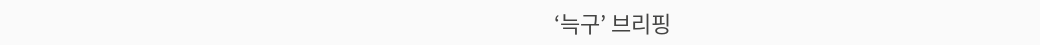‘늑구’ 브리핑